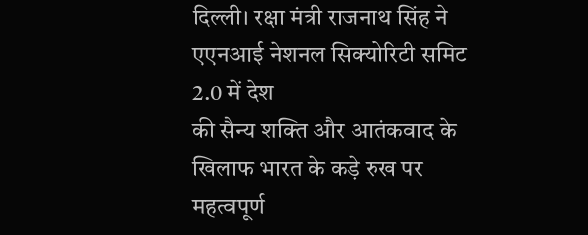दिल्ली। रक्षा मंत्री राजनाथ सिंह ने एएनआई नेशनल सिक्योरिटी समिट 2.0 में देश
की सैन्य शक्ति और आतंकवाद के खिलाफ भारत के कड़े रुख पर महत्वपूर्ण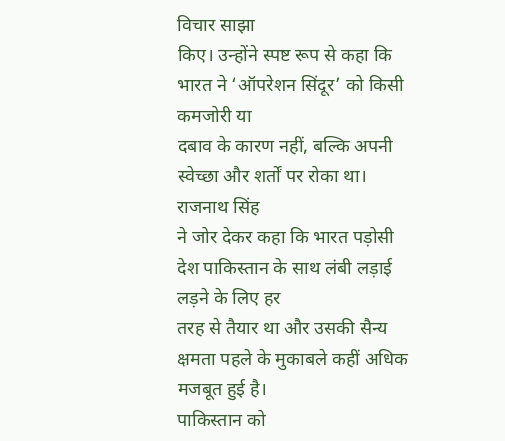विचार साझा
किए। उन्होंने स्पष्ट रूप से कहा कि भारत ने ‘ऑपरेशन सिंदूर’ को किसी कमजोरी या
दबाव के कारण नहीं, बल्कि अपनी स्वेच्छा और शर्तों पर रोका था। राजनाथ सिंह
ने जोर देकर कहा कि भारत पड़ोसी देश पाकिस्तान के साथ लंबी लड़ाई लड़ने के लिए हर
तरह से तैयार था और उसकी सैन्य क्षमता पहले के मुकाबले कहीं अधिक मजबूत हुई है।
पाकिस्तान को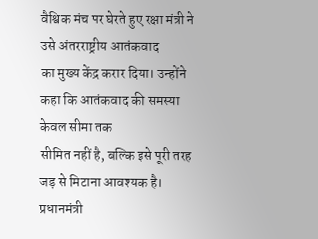वैश्विक मंच पर घेरते हुए रक्षा मंत्री ने उसे अंतरराष्ट्रीय आतंकवाद
का मुख्य केंद्र करार दिया। उन्होंने कहा कि आतंकवाद की समस्या केवल सीमा तक
सीमित नहीं है, बल्कि इसे पूरी तरह जड़ से मिटाना आवश्यक है।
प्रधानमंत्री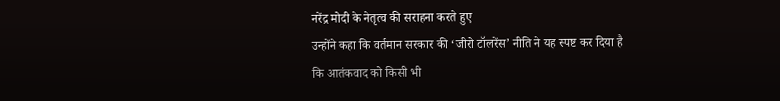नरेंद्र मोदी के नेतृत्व की सराहना करते हुए
उन्होंने कहा कि वर्तमान सरकार की ‘जीरो टॉलरेंस’ नीति ने यह स्पष्ट कर दिया है
कि आतंकवाद को किसी भी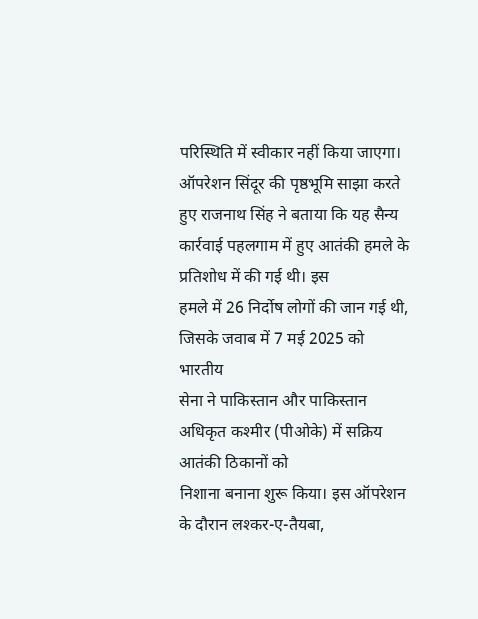परिस्थिति में स्वीकार नहीं किया जाएगा।
ऑपरेशन सिंदूर की पृष्ठभूमि साझा करते हुए राजनाथ सिंह ने बताया कि यह सैन्य
कार्रवाई पहलगाम में हुए आतंकी हमले के प्रतिशोध में की गई थी। इस
हमले में 26 निर्दोष लोगों की जान गई थी, जिसके जवाब में 7 मई 2025 को भारतीय
सेना ने पाकिस्तान और पाकिस्तान अधिकृत कश्मीर (पीओके) में सक्रिय आतंकी ठिकानों को
निशाना बनाना शुरू किया। इस ऑपरेशन के दौरान लश्कर-ए-तैयबा,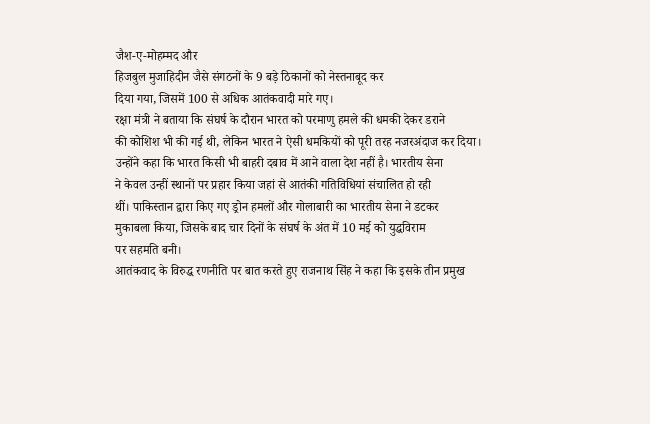जैश-ए-मोहम्मद और
हिजबुल मुजाहिदीन जैसे संगठनों के 9 बड़े ठिकानों को नेस्तनाबूद कर
दिया गया, जिसमें 100 से अधिक आतंकवादी मारे गए।
रक्षा मंत्री ने बताया कि संघर्ष के दौरान भारत को परमाणु हमले की धमकी देकर डराने
की कोशिश भी की गई थी, लेकिन भारत ने ऐसी धमकियों को पूरी तरह नजरअंदाज कर दिया।
उन्होंने कहा कि भारत किसी भी बाहरी दबाव में आने वाला देश नहीं है। भारतीय सेना
ने केवल उन्हीं स्थानों पर प्रहार किया जहां से आतंकी गतिविधियां संचालित हो रही
थीं। पाकिस्तान द्वारा किए गए ड्रोन हमलों और गोलाबारी का भारतीय सेना ने डटकर
मुकाबला किया, जिसके बाद चार दिनों के संघर्ष के अंत में 10 मई को युद्धविराम
पर सहमति बनी।
आतंकवाद के विरुद्ध रणनीति पर बात करते हुए राजनाथ सिंह ने कहा कि इसके तीन प्रमुख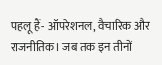पहलू हैं- ऑपरेशनल, वैचारिक और राजनीतिक। जब तक इन तीनों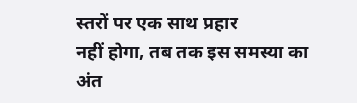स्तरों पर एक साथ प्रहार
नहीं होगा, तब तक इस समस्या का अंत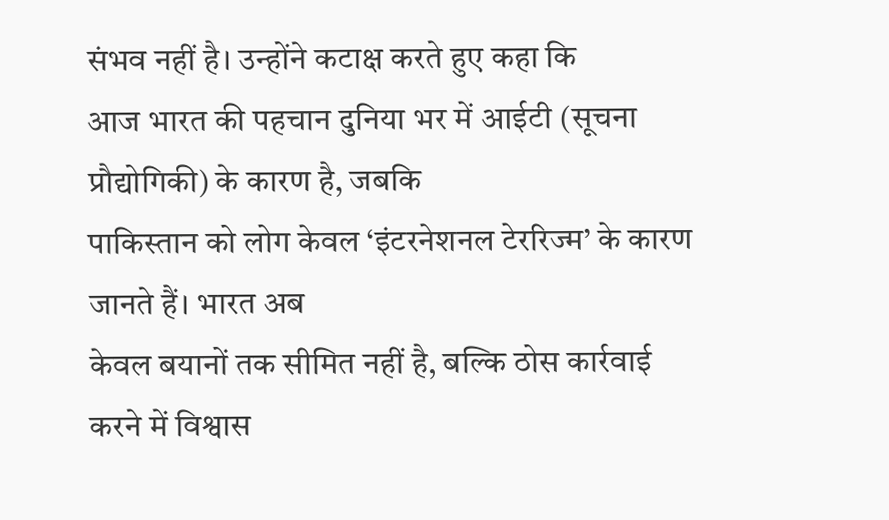संभव नहीं है। उन्होंने कटाक्ष करते हुए कहा कि
आज भारत की पहचान दुनिया भर में आईटी (सूचना प्रौद्योगिकी) के कारण है, जबकि
पाकिस्तान को लोग केवल ‘इंटरनेशनल टेररिज्म’ के कारण जानते हैं। भारत अब
केवल बयानों तक सीमित नहीं है, बल्कि ठोस कार्रवाई करने में विश्वास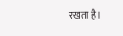रखता है।